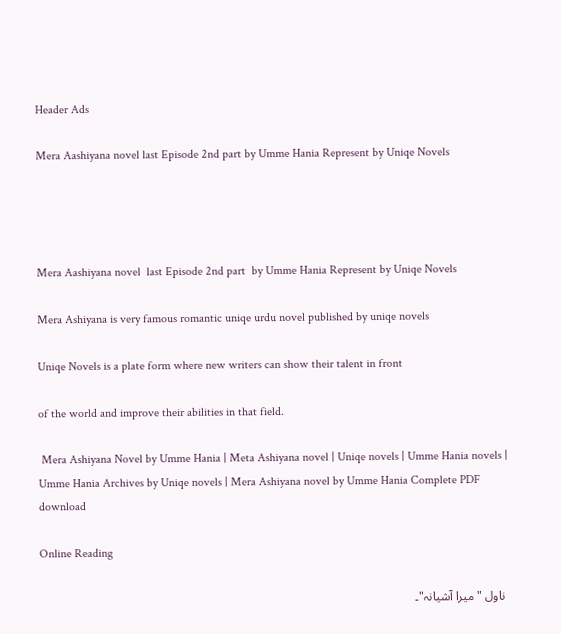Header Ads

Mera Aashiyana novel last Episode 2nd part by Umme Hania Represent by Uniqe Novels




Mera Aashiyana novel  last Episode 2nd part  by Umme Hania Represent by Uniqe Novels

Mera Ashiyana is very famous romantic uniqe urdu novel published by uniqe novels

Uniqe Novels is a plate form where new writers can show their talent in front

of the world and improve their abilities in that field.

 Mera Ashiyana Novel by Umme Hania | Meta Ashiyana novel | Uniqe novels | Umme Hania novels | Umme Hania Archives by Uniqe novels | Mera Ashiyana novel by Umme Hania Complete PDF download

Online Reading

 ناول "میرا آشیانہ"۔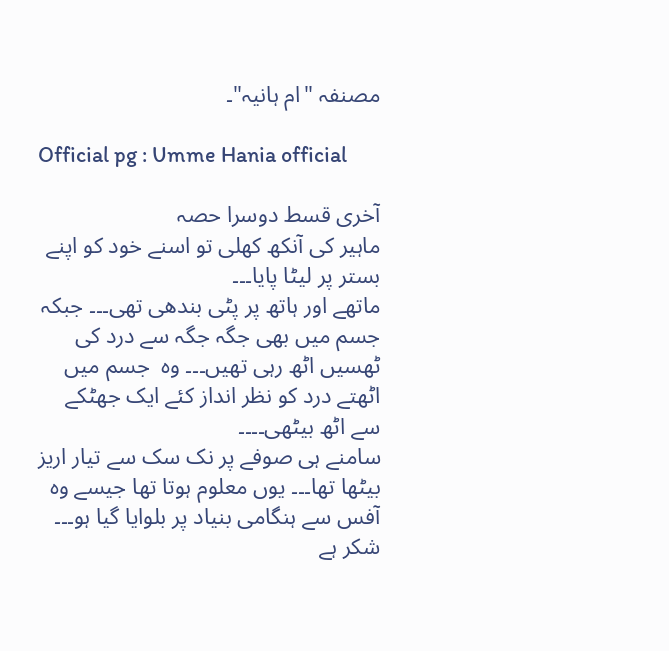مصنفہ "ام ہانیہ"۔

Official pg : Umme Hania official

آخری قسط دوسرا حصہ
ماہیر کی آنکھ کھلی تو اسنے خود کو اپنے بستر پر لیٹا پایا۔۔۔
ماتھے اور ہاتھ پر پٹی بندھی تھی۔۔۔ جبکہ جسم میں بھی جگہ جگہ سے درد کی ٹھسیں اٹھ رہی تھیں۔۔۔ وہ  جسم میں اٹھتے درد کو نظر انداز کئے ایک جھٹکے سے اٹھ بیٹھی۔۔۔۔
سامنے ہی صوفے پر نک سک سے تیار اریز بیٹھا تھا۔۔۔ یوں معلوم ہوتا تھا جیسے وہ آفس سے ہنگامی بنیاد پر بلوایا گیا ہو۔۔۔
شکر ہے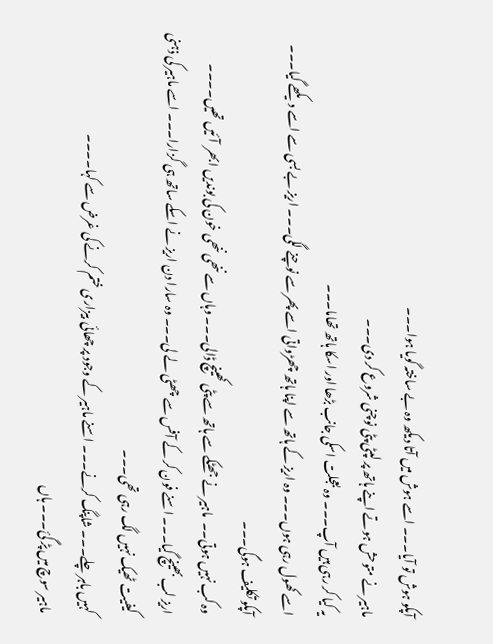آپکو ہوش تو آیا۔۔۔ اسے ہوش میں آتا دیکھ وہ بے ساختہ گویا ہوا۔۔۔
ماہیر نے متوحش ہوتے اپنے ہاتھ پر لپٹی پٹی نوچنی شروع کر دی۔۔۔
یہ کیا کر رہی ہیں آپ۔۔۔ وہ بعجلت اسکی جانب بڑھا اور اسکا ہاتھ تھاما۔۔۔
اسے کھول رہی ہوں۔۔۔ وہ اریز کے ہاتھ سے اپنا ہاتھ چھڑواتی اسے پھر سے نوچنے لگی۔۔۔ اریز بے بسی سے اسے دیکھے گیا۔۔۔
آپکو تکلیف ہوگی۔۔۔
وہ کب نہیں ہوتی۔۔  ماہیر نے جھٹکے سے ہاتھ سے پٹی کھینچ ڈالی۔۔۔ وہاں سے ننھی ننھی خون کی بوندیں ابھر  آئیں تھیں۔۔۔۔
اریز لب بھینچ گیا۔۔۔ اسنے فون کر کے آفس سے چھٹی لے لی۔۔۔ وہ سارا دن اریز نے اسکے ساتھ ہی گزارا۔۔۔ اسے ماہیر کی ذہنی کیفیت ٹھیک نہیں لگ رہی تھی۔۔۔
کہیں باہر چلے۔۔۔ شاپنگ کرنے۔۔۔ اسنے ماہیر کے وجود پر چھائی بیزاری ختم کرنے کی غرض سے کہا۔۔۔۔
ماہیر سوچ میں پڑ گئ۔۔۔ ہاں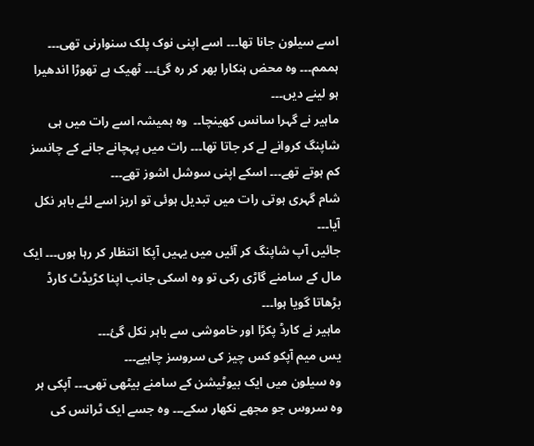اسے سیلون جانا تھا۔۔۔ اسے اپنی نوک پلک سنوارنی تھی۔۔۔
ہممم۔۔۔ وہ محض ہنکارا بھر کر رہ گئ۔۔۔ ٹھیک ہے تھوڑا اندھیرا ہو لینے دیں۔۔۔
ماہیر نے گہرا سانس کھینچا۔۔  وہ ہمیشہ اسے رات میں ہی شاپنگ کروانے لے کر جاتا تھا۔۔۔ رات میں پہچانے جانے کے چانسز کم ہوتے تھے۔۔۔ اسکے اپنی سوشل اشوز تھے۔۔۔
شام گہری ہوتی رات میں تبدیل ہوئی تو اریز اسے لئے باہر نکل آیا۔۔۔
جائیں آپ شاپنگ کر آئیں میں یہیں آپکا انتظار کر رہا ہوں۔۔۔ ایک مال کے سامنے گاڑی رکی تو وہ اسکی جانب اپنا کڑیڈٹ کارڈ بڑھاتا گویا ہوا۔۔۔
ماہیر نے کارڈ پکڑا اور خاموشی سے باہر نکل گئ۔۔۔
یس میم آپکو کس چیز کی سروسز چاہیے۔۔۔
وہ سیلون میں ایک بیوٹیشن کے سامنے بیٹھی تھی۔۔۔ آپکی ہر وہ سروس جو مجھے نکھار سکے۔۔۔ وہ جسے ایک ٹرانس کی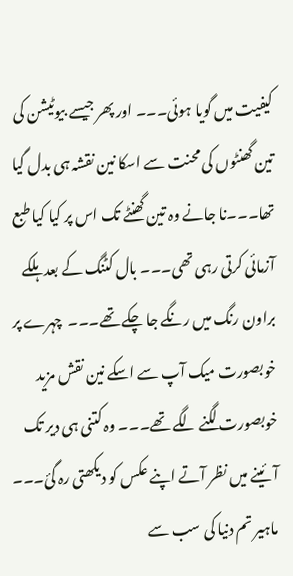کیفیت میں گویا ہوئی۔۔۔ اور پھر جیسے بیوٹیشن کی تین گھنٹوں کی محنت سے اسکا نین نقشہ ہی بدل گیا تھا۔۔۔نا جانے وہ تین گھنٹے تک اس پر کیا کیا طبع آزمائی کرتی رہی تھی۔۔۔ بال کٹنگ کے بعد ہلکے براون رنگ میں رنگے جا چکے تھے۔۔۔  چہرے پر خوبصورت میک آپ سے اسکے نین نقش مزید خوبصورت لگنے لگے تھے۔۔۔ وہ کتنی ہی دیر تک آئینے میں نظر آتے اپنے عکس کو دیکھتی رہ گئ۔۔۔
ماہیر تم دنیا کی سب سے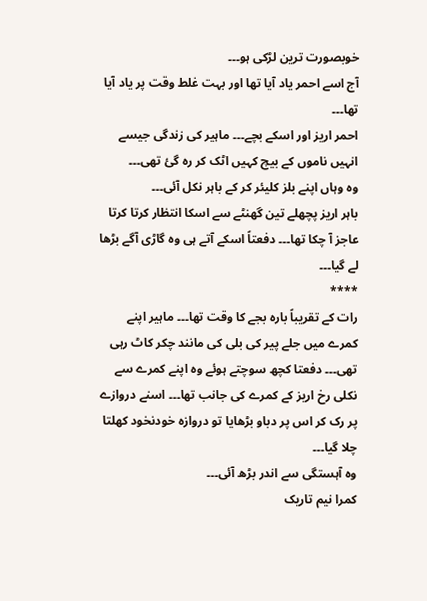خوبصورت ترین لڑکی ہو۔۔۔
آج اسے احمر یاد آیا تھا اور بہت غلط وقت پر یاد آیا تھا۔۔۔
احمر اریز اور اسکے بچے۔۔۔ ماہیر کی زندگی جیسے انہیں ناموں کے بیچ کہیں اٹک کر رہ گئ تھی۔۔۔
وہ وہاں اپنے بلز کلیئر کر کے باہر نکل آئی۔۔۔
باہر اریز پچھلے تین گھنٹے سے اسکا انتظار کرتا کرتا عاجز آ چکا تھا۔۔۔ دفعتاً اسکے آتے ہی وہ گاڑی آگے بڑھا لے گیا۔۔۔
****
رات کے تقریباً بارہ بجے کا وقت تھا۔۔۔ ماہیر اپنے کمرے میں جلے پیر کی بلی کی مانند چکر کاٹ رہی تھی۔۔۔ دفعتا کچھ سوچتے ہوئے وہ اپنے کمرے سے نکلی رخ اریز کے کمرے کی جانب تھا۔۔۔ اسنے دروازے پر رک کر اس پر دباو بڑھایا تو دروازہ خودنخود کھلتا چلا گیا۔۔۔
وہ آہستگی سے اندر بڑھ آئی۔۔۔
کمرا نیم تاریک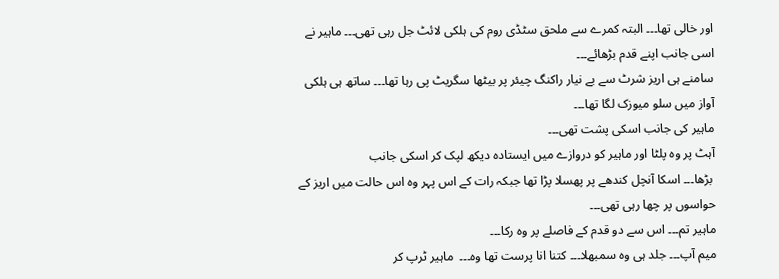اور خالی تھا۔۔۔ البتہ کمرے سے ملحق سٹڈی روم کی ہلکی لائٹ جل رہی تھی۔۔۔ ماہیر نے اسی جانب اپنے قدم بڑھائے۔۔۔
سامنے ہی اریز شرٹ سے بے نیار راکنگ چیئر پر بیٹھا سگریٹ پی رہا تھا۔۔۔ ساتھ ہی ہلکی آواز میں سلو میوزک لگا تھا۔۔۔
ماہیر کی جانب اسکی پشت تھی۔۔۔
آہٹ پر وہ پلٹا اور ماہیر کو دروازے میں ایستادہ دیکھ لپک کر اسکی جانب
 بڑھا۔۔۔ اسکا آنچل کندھے پر پھسلا پڑا تھا جبکہ رات کے اس پہر وہ اس حالت میں اریز کے حواسوں پر چھا رہی تھی۔۔۔
ماہیر تم۔۔۔ اس سے دو قدم کے فاصلے پر وہ رکا۔۔۔
میم آپ۔۔۔ جلد ہی وہ سمبھلا۔۔۔ کتنا انا پرست تھا وہ۔۔۔  ماہیر ٹرپ کر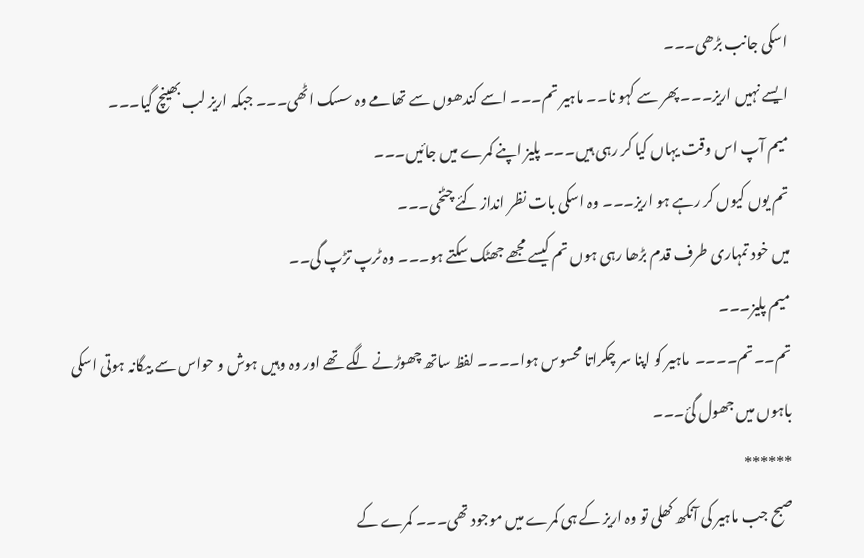اسکی جانب بڑھی۔۔۔
ایسے نہیں اریز۔۔۔ پھر سے کہو نا۔۔ ماہیر تم۔۔۔ اسے کندھوں سے تھامے وہ سسک اٹھی۔۔۔ جبکہ اریز لب بھینچ گیا۔۔۔
میم آپ اس وقت یہاں کیا کر رہی ہیں۔۔۔ پلیز اپنے کمرے میں جائیں۔۔۔
تم یوں کیوں کر رہے ہو اریز۔۔۔ وہ اسکی بات نظر انداز کئے چٹخی۔۔۔
میں خود تمہاری طرف قدم بڑھا رہی ہوں تم کیسے مجھے جھٹک سکتے ہو۔۔۔ وہ ٹرپ تڑپ گی۔۔
میم پلیز۔۔۔
تم۔۔تم۔۔۔۔  ماہیر کو اپنا سر چکراتا محسوس ہوا۔۔۔۔ لفظ ساتھ چھوڑنے لگے تھے اور وہ وہیں ہوش و حواس سے بیگانہ ہوتی اسکی باہوں میں جھول گئ۔۔۔
******
صبح جب ماہیر کی آنکھ کھلی تو وہ اریز کے ہی کمرے میں موجود تھی۔۔۔ کمرے کے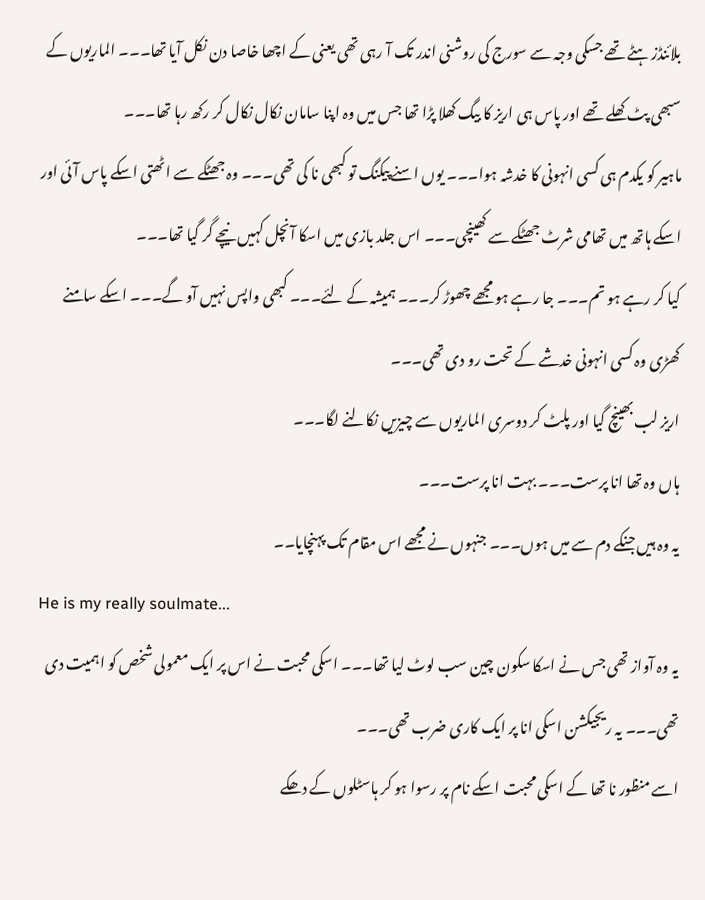بلائنڈز ہٹے تھے جسکی وجہ سے سورج کی روشنی اندر تک آ رہی تھی یعنی کے اچھا خاصا دن نکل آیا تھا۔۔۔ الماریوں کے سبھی پٹ کھلے تھے اور پاس ہی اریز کا بیگ کھلا پڑا تھا جس میں وہ اپنا سامان نکال نکال کر رکھ رہا تھا۔۔۔
ماہیر کو یکدم ہی کسی انہونی کا خدشہ ہوا۔۔۔ یوں اسنے پیکنگ تو کبھی نا کی تھی۔۔۔ وہ جھٹکے سے اٹھتی اسکے پاس آئی اور اسکے ہاتھ میں تھامی شرٹ جھٹکے سے کھینچی۔۔۔ اس جلد بازی میں اسکا آنچل کہیں نیچے گر گیا تھا۔۔۔
کیا کر رہے ہو تم۔۔۔ جا رہے ہو مجھے چھوڑ کر۔۔۔ ہمیشہ کے لئے۔۔۔ کبھی واپس نہیں آو گے۔۔۔ اسکے سامنے کھڑی وہ کسی انہونی خدشے کے تحت رو دی تھی۔۔۔
اریز لب بھینچ گیا اور پلٹ کر دوسری الماریوں سے چیزیں نکالنے لگا۔۔۔
ہاں وہ تھا انا پرست۔۔۔ بہت انا پرست۔۔۔
یہ وہ ہیں جنکے دم سے میں ہوں۔۔۔ جنہوں نے مجھے اس مقام تک پہنچایا۔۔
He is my really soulmate...
یہ وہ آواز تھی جس نے اسکا سکون چین سب لوٹ لیا تھا۔۔۔ اسکی محبت نے اس پر ایک معمولی شخص کو اہمیت دی تھی۔۔۔ یہ ریجیکشن اسکی انا پر ایک کاری ضرب تھی۔۔۔
اسے منظور نا تھا کے اسکی محبت اسکے نام پر رسوا ہو کر ہاسٹلوں کے دھکے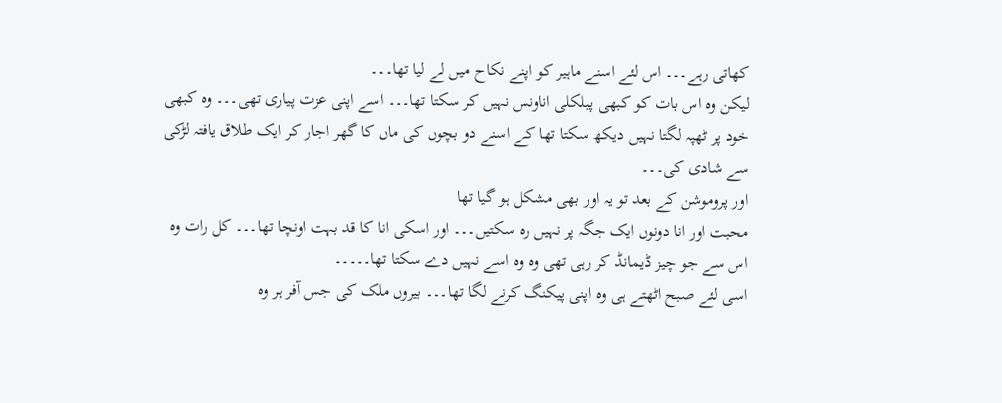کھاتی رہے۔۔۔ اس لئے اسنے ماہیر کو اپنے نکاح میں لے لیا تھا۔۔۔
لیکن وہ اس بات کو کبھی پبلکلی اناونس نہیں کر سکتا تھا۔۔۔ اسے اپنی عزت پیاری تھی۔۔۔ وہ کبھی خود پر ٹھپہ لگتا نہیں دیکھ سکتا تھا کے اسنے دو بچوں کی ماں کا گھر اجار کر ایک طلاق یافتہ لڑکی سے شادی کی۔۔۔
اور پروموشن کے بعد تو یہ اور بھی مشکل ہو گیا تھا
محبت اور انا دونوں ایک جگہ پر نہیں رہ سکتیں۔۔۔ اور اسکی انا کا قد بہت اونچا تھا۔۔۔ کل رات وہ اس سے جو چیز ڈیمانڈ کر رہی تھی وہ وہ اسے نہیں دے سکتا تھا۔۔۔۔۔
اسی لئے صبح اٹھتے ہی وہ اپنی پیکنگ کرنے لگا تھا۔۔۔ بیروں ملک کی جس آفر ہر وہ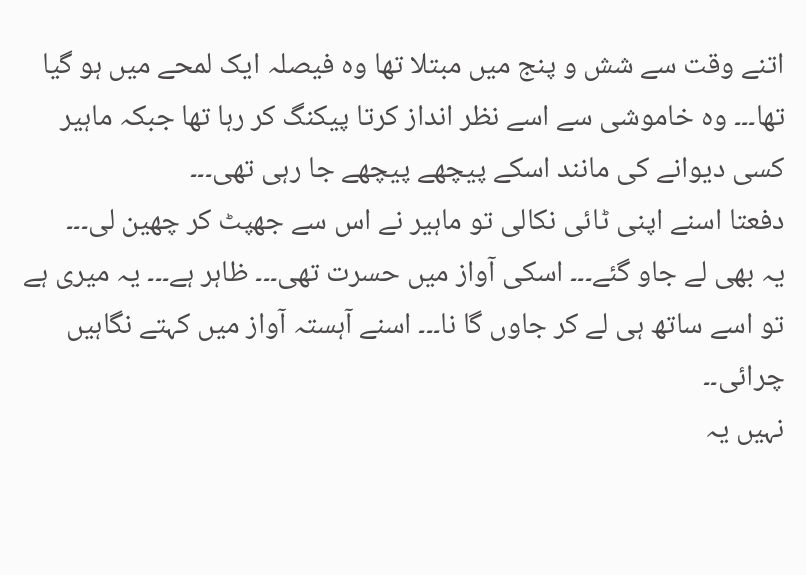اتنے وقت سے شش و پنج میں مبتلا تھا وہ فیصلہ ایک لمحے میں ہو گیا تھا۔۔۔ وہ خاموشی سے اسے نظر انداز کرتا پیکنگ کر رہا تھا جبکہ ماہیر کسی دیوانے کی مانند اسکے پیچھے پیچھے جا رہی تھی۔۔۔
دفعتا اسنے اپنی ٹائی نکالی تو ماہیر نے اس سے جھپٹ کر چھین لی۔۔۔
یہ بھی لے جاو گئے۔۔۔ اسکی آواز میں حسرت تھی۔۔۔ ظاہر ہے۔۔۔ یہ میری ہے تو اسے ساتھ ہی لے کر جاوں گا نا۔۔۔ اسنے آہستہ آواز میں کہتے نگاہیں چرائی۔۔
نہیں یہ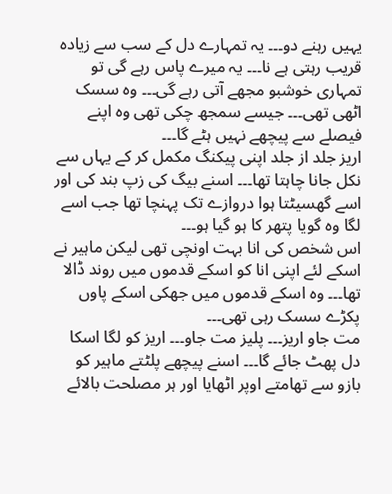یہیں رہنے دو۔۔۔ یہ تمہارے دل کے سب سے زیادہ قریب رہتی ہے نا۔۔۔ یہ میرے پاس رہے گی تو تمہاری خوشبو مجھے آتی رہے گی۔۔۔ وہ سسک اٹھی تھی۔۔۔ جیسے سمجھ چکی تھی وہ اپنے فیصلے سے پیچھے نہیں ہٹے گا۔۔۔
اریز جلد از جلد اپنی پیکنگ مکمل کر کے یہاں سے نکل جانا چاہتا تھا۔۔۔ اسنے بیگ کی زپ بند کی اور اسے گھسیٹتا ہوا دروازے تک پہنچا تھا جب اسے لگا وہ گویا پتھر کا ہو گیا ہو۔۔۔
اس شخص کی انا بہت اونچی تھی لیکن ماہیر نے اسکے لئے اپنی انا کو اسکے قدموں میں روند ڈالا تھا۔۔۔ وہ اسکے قدموں میں جھکی اسکے پاوں پکڑے سسک رہی تھی۔۔۔
مت جاو اریز۔۔۔ پلیز مت جاو۔۔۔ اریز کو لگا اسکا دل پھٹ جائے گا۔۔۔ اسنے پیچھے پلٹتے ماہیر کو بازو سے تھامتے اوپر اٹھایا اور ہر مصلحت بالائے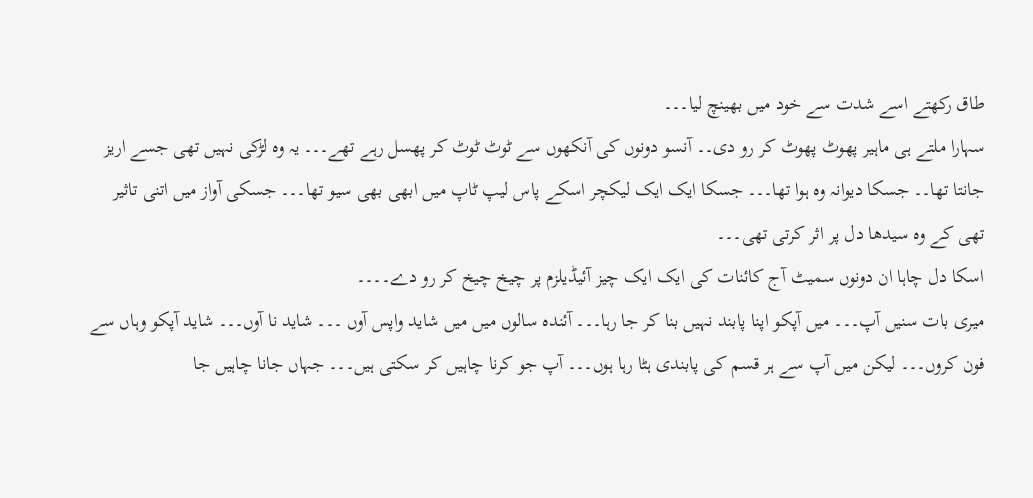طاق رکھتے اسے شدت سے خود میں بھینچ لیا۔۔۔
سہارا ملتے ہی ماہیر پھوٹ پھوٹ کر رو دی۔۔ آنسو دونوں کی آنکھوں سے ٹوٹ ٹوٹ کر پھسل رہے تھے۔۔۔ یہ وہ لڑکی نہیں تھی جسے اریز جانتا تھا۔۔ جسکا دیوانہ وہ ہوا تھا۔۔۔ جسکا ایک ایک لیکچر اسکے پاس لیپ ٹاپ میں ابھی بھی سیو تھا۔۔۔ جسکی آواز میں اتنی تاثیر تھی کے وہ سیدھا دل پر اثر کرتی تھی۔۔۔
اسکا دل چاہا ان دونوں سمیٹ آج کائنات کی ایک ایک چیز آئیڈیلزم پر چیخ چیخ کر رو دے۔۔۔۔
میری بات سنیں آپ۔۔۔ میں آپکو اپنا پابند نہیں بنا کر جا رہا۔۔۔ آئندہ سالوں میں میں شاید واپس آوں ۔۔۔ شاید نا آوں۔۔۔ شاید آپکو وہاں سے فون کروں۔۔۔ لیکن میں آپ سے ہر قسم کی پابندی ہٹا رہا ہوں۔۔۔ آپ جو کرنا چاہیں کر سکتی ہیں۔۔۔ جہاں جانا چاہیں جا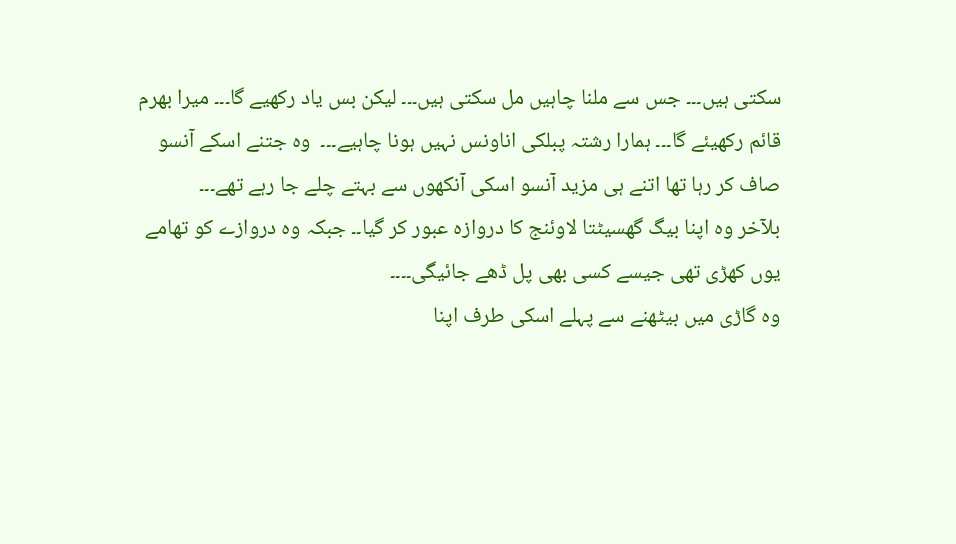سکتی ہیں۔۔۔ جس سے ملنا چاہیں مل سکتی ہیں۔۔۔ لیکن بس یاد رکھیے گا۔۔۔ میرا بھرم قائم رکھیئے گا۔۔۔ ہمارا رشتہ پبلکی اناونس نہیں ہونا چاہیے۔۔۔  وہ جتنے اسکے آنسو صاف کر رہا تھا اتنے ہی مزید آنسو اسکی آنکھوں سے بہتے چلے جا رہے تھے۔۔۔
بلآخر وہ اپنا بیگ گھسیٹتا لاوئنج کا دروازہ عبور کر گیا۔۔ جبکہ وہ دروازے کو تھامے یوں کھڑی تھی جیسے کسی بھی پل ڈھے جائیگی۔۔۔۔
وہ گاڑی میں بیٹھنے سے پہلے اسکی طرف اپنا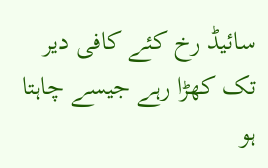سائیڈ رخ کئے کافی دیر تک کھڑا رہے جیسے چاہتا ہو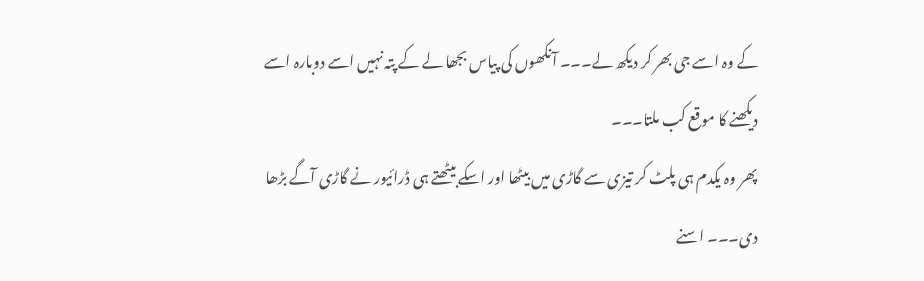کے وہ اسے جی بھر کر دیکھ لے۔۔۔ آنکھوں کی پیاس بجھا لے کے پتہ نہیں اسے دوبارہ اسے دیکھنے کا موقع کب ملتا۔۔۔
پھر وہ یکدم ہی پلٹ کر تیزی سے گاڑی میں بیٹھا اور اسکے بیٹھتے ہی ڈرائیور نے گاڑی آگے بڑھا دی۔۔۔ اسنے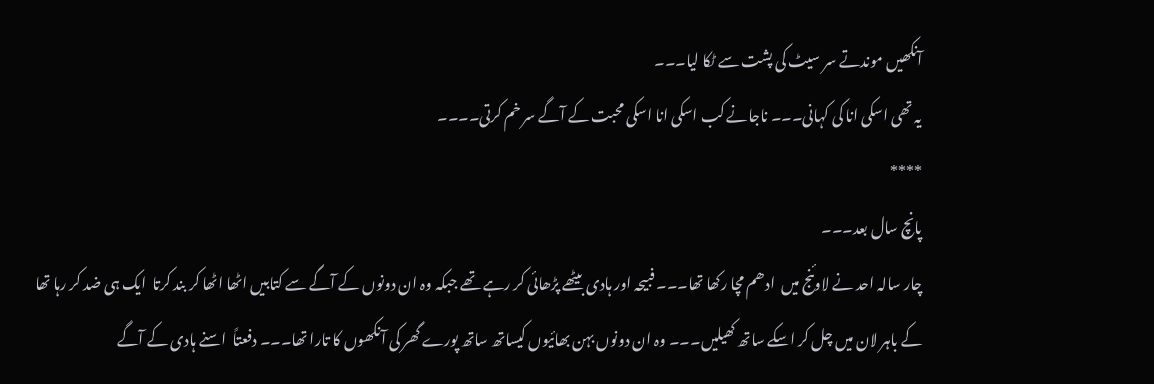آنکھیں موندتے سر سیٹ کی پشت سے ٹکا لیا۔۔۔
یہ تھی اسکی انا کی کہانی۔۔۔ ناجانے کب اسکی انا اسکی محبت کے آگے سر خم کرتی۔۔۔۔
****
پانچ سال بعد۔۔۔
چار سالہ احد نے لاوئنج میں  ادھم مچا رکھا تھا۔۔۔ فبیحہ اور ہادی بیٹھے پڑھائی کر رہے تھے جبکہ وہ ان دونوں کے آگے سے کتابیں اٹھا اٹھا کر بند کرتا  ایک ہی ضد کر رہا تھا کے باہر لان میں چل کر اسکے ساتھ کھیلیں۔۔۔ وہ ان دونوں بہن بھائیوں کیساتھ ساتھ پورے گھر کی آنکھوں کا تارا تھا۔۔۔ دفعتاً  اسنے ہادی کے آگے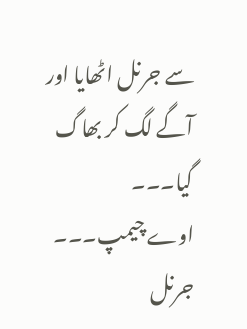سے جرنل اٹھایا اور آگے لگ کر بھاگ گیا۔۔۔
اوے چیمپ۔۔۔ جرنل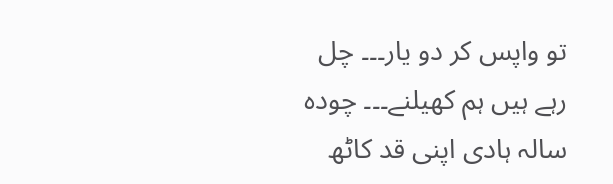تو واپس کر دو یار۔۔۔ چل رہے ہیں ہم کھیلنے۔۔۔ چودہ سالہ ہادی اپنی قد کاٹھ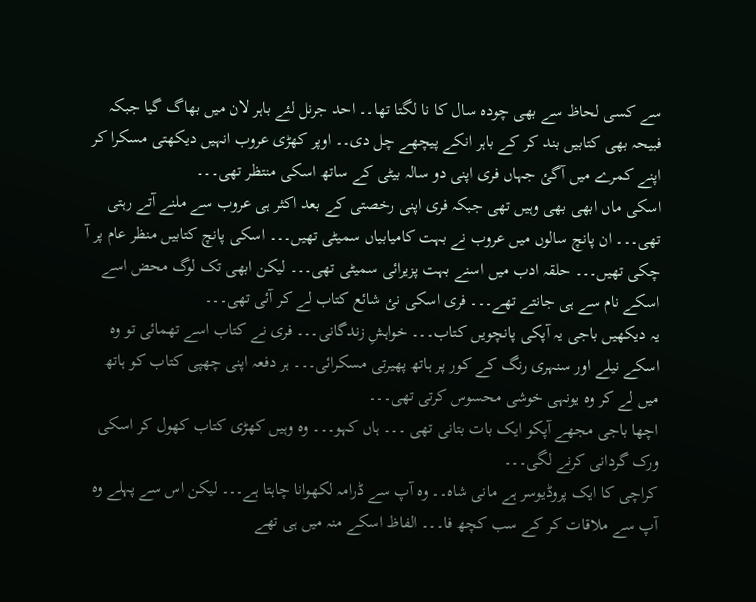سے کسی لحاظ سے بھی چودہ سال کا نا لگتا تھا۔۔ احد جرنل لئے باہر لان میں بھاگ گیا جبکہ فبیحہ بھی کتابیں بند کر کے باہر انکے پیچھے چل دی۔۔ اوپر کھڑی عروب انہیں دیکھتی مسکرا کر اپنے کمرے میں آگئ جہاں فری اپنی دو سالہ بیٹی کے ساتھ اسکی منتظر تھی۔۔۔
اسکی ماں ابھی بھی وہیں تھی جبکہ فری اپنی رخصتی کے بعد اکثر ہی عروب سے ملنے آتے رہتی تھی۔۔۔ ان پانچ سالوں میں عروب نے بہت کامیابیاں سمیٹی تھیں۔۔۔ اسکی پانچ کتابیں منظر عام پر آ چکی تھیں۔۔۔ حلقہ ادب میں اسنے بہت پزیرائی سمیٹی تھی۔۔۔ لیکن ابھی تک لوگ محض اسے اسکے نام سے ہی جانتے تھے۔۔۔ فری اسکی نئ شائع کتاب لے کر آئی تھی۔۔۔
یہ دیکھیں باجی یہ آپکی پانچویں کتاب۔۔۔ خواہشِ زندگانی۔۔۔ فری نے کتاب اسے تھمائی تو وہ اسکے نیلے اور سنہری رنگ کے کور پر ہاتھ پھیرتی مسکرائی۔۔۔ ہر دفعہ اپنی چھپی کتاب کو ہاتھ میں لے کر وہ یونہی خوشی محسوس کرتی تھی۔۔۔
اچھا باجی مجھے آپکو ایک بات بتانی تھی ۔۔۔ ہاں کہو۔۔۔ وہ وہیں کھڑی کتاب کھول کر اسکی ورک گردانی کرنے لگی۔۔۔
کراچی کا ایک پروڈیوسر ہے مانی شاہ۔۔ وہ آپ سے ڈرامہ لکھوانا چاہتا ہے۔۔۔ لیکن اس سے پہلے وہ آپ سے ملاقات کر کے سب کچھ فا۔۔۔ الفاظ اسکے منہ میں ہی تھے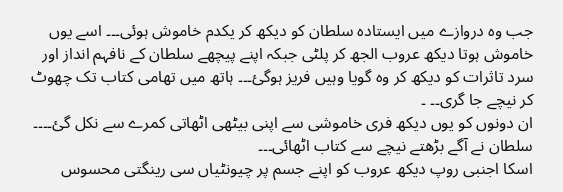جب وہ دروازے میں ایستادہ سلطان کو دیکھ کر یکدم خاموش ہوئی۔۔۔ اسے یوں خاموش ہوتا دیکھ عروب الجھ کر پلٹی جبکہ اپنے پیچھے سلطان کے نافہم انداز اور سرد تاثرات کو دیکھ کر وہ گویا وہیں فریز ہوگئ۔۔۔ ہاتھ میں تھامی کتاب تک چھوٹ کر نیچے جا گری۔۔ ۔
ان دونوں کو یوں دیکھ فری خاموشی سے اپنی بیٹھی اٹھاتی کمرے سے نکل گئ۔۔۔۔
سلطان نے آگے بڑھتے نیچے سے کتاب اٹھائی۔۔۔
اسکا اجنبی روپ دیکھ عروب کو اپنے جسم پر چیونٹیاں سی رینگتی محسوس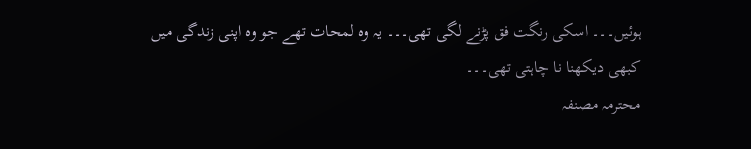ہوئیں۔۔۔ اسکی رنگت فق پڑنے لگی تھی۔۔۔ یہ وہ لمحات تھے جو وہ اپنی زندگی میں کبھی دیکھنا نا چاہتی تھی۔۔۔
محترمہ مصنفہ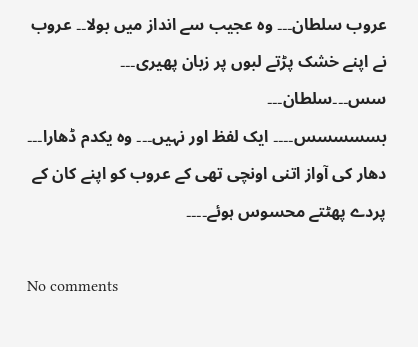عروب سلطان۔۔۔ وہ عجیب سے انداز میں بولا۔۔ عروب نے اپنے خشک پڑتے لبوں پر زبان پھیری۔۔۔
سس۔۔۔سلطان۔۔۔
بسسسسس۔۔۔۔ ایک لفظ اور نہیں۔۔۔ وہ یکدم ڈھارا۔۔۔ دھار کی آواز اتنی اونچی تھی کے عروب کو اپنے کان کے پردے پھٹتے محسوس ہوئے۔۔۔۔

No comments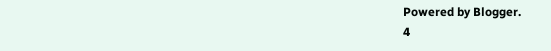Powered by Blogger.
4